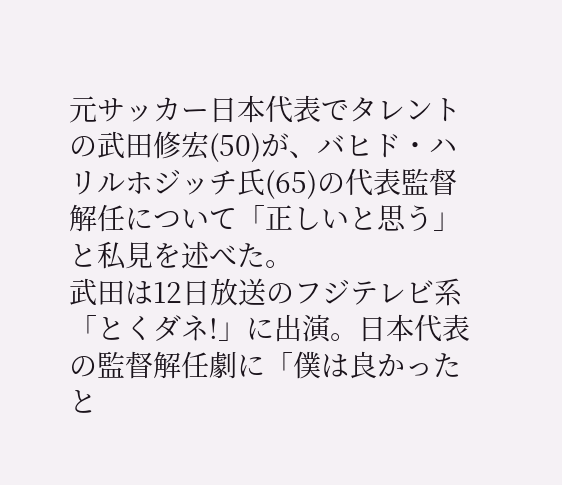元サッカー日本代表でタレントの武田修宏(50)が、バヒド・ハリルホジッチ氏(65)の代表監督解任について「正しいと思う」と私見を述べた。
武田は12日放送のフジテレビ系「とくダネ!」に出演。日本代表の監督解任劇に「僕は良かったと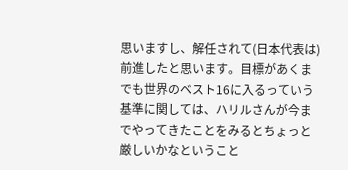思いますし、解任されて(日本代表は)前進したと思います。目標があくまでも世界のベスト16に入るっていう基準に関しては、ハリルさんが今までやってきたことをみるとちょっと厳しいかなということ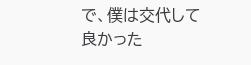で、僕は交代して良かった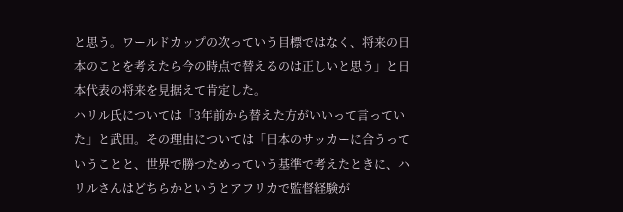と思う。ワールドカップの次っていう目標ではなく、将来の日本のことを考えたら今の時点で替えるのは正しいと思う」と日本代表の将来を見据えて肯定した。
ハリル氏については「3年前から替えた方がいいって言っていた」と武田。その理由については「日本のサッカーに合うっていうことと、世界で勝つためっていう基準で考えたときに、ハリルさんはどちらかというとアフリカで監督経験が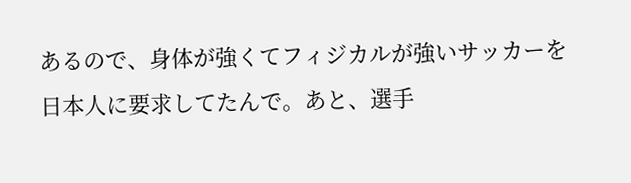あるので、身体が強くてフィジカルが強いサッカーを日本人に要求してたんで。あと、選手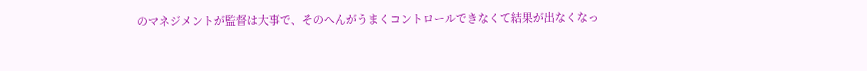のマネジメントが監督は大事で、そのへんがうまくコントロールできなくて結果が出なくなっ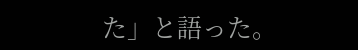た」と語った。